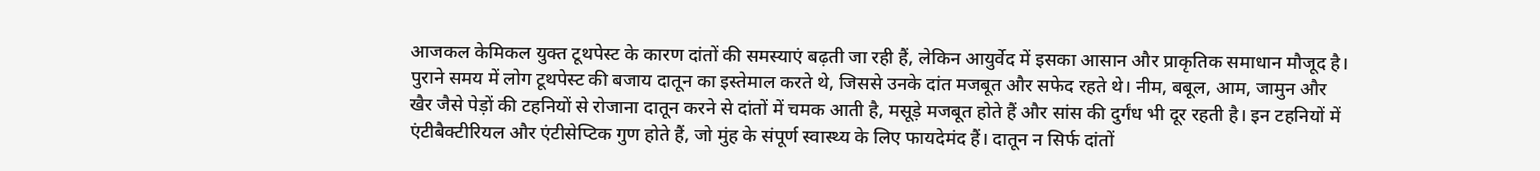आजकल केमिकल युक्त टूथपेस्ट के कारण दांतों की समस्याएं बढ़ती जा रही हैं, लेकिन आयुर्वेद में इसका आसान और प्राकृतिक समाधान मौजूद है। पुराने समय में लोग टूथपेस्ट की बजाय दातून का इस्तेमाल करते थे, जिससे उनके दांत मजबूत और सफेद रहते थे। नीम, बबूल, आम, जामुन और खैर जैसे पेड़ों की टहनियों से रोजाना दातून करने से दांतों में चमक आती है, मसूड़े मजबूत होते हैं और सांस की दुर्गंध भी दूर रहती है। इन टहनियों में एंटीबैक्टीरियल और एंटीसेप्टिक गुण होते हैं, जो मुंह के संपूर्ण स्वास्थ्य के लिए फायदेमंद हैं। दातून न सिर्फ दांतों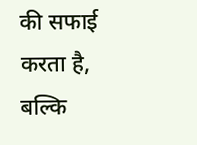की सफाई करता है, बल्कि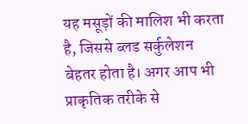यह मसूड़ों की मालिश भी करता है, जिससे ब्लड सर्कुलेशन बेहतर होता है। अगर आप भी प्राकृतिक तरीके से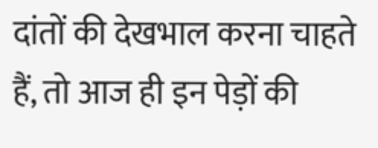दांतों की देखभाल करना चाहते हैं, तो आज ही इन पेड़ों की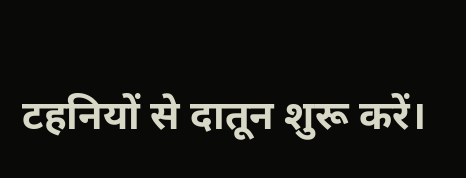टहनियों से दातून शुरू करें।